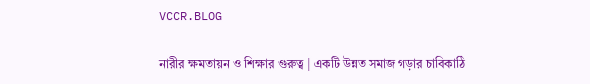VCCR.BLOG

নারীর ক্ষমতায়ন ও শিক্ষার গুরুত্ব | একটি উন্নত সমাজ গড়ার চাবিকাঠি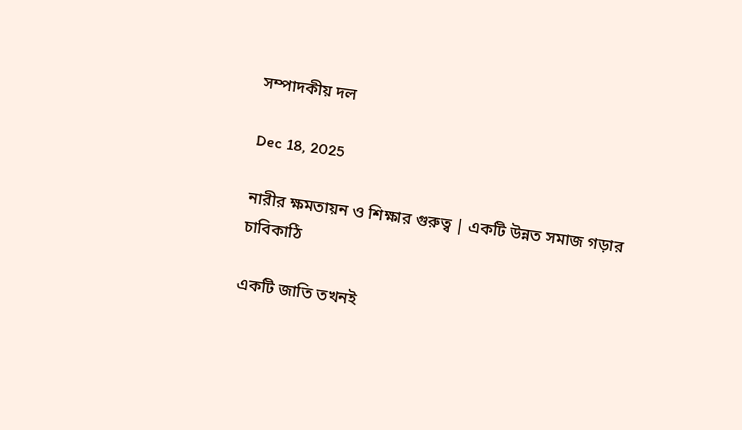সম্পাদকীয় দল

Dec 18, 2025

নারীর ক্ষমতায়ন ও শিক্ষার গুরুত্ব | একটি উন্নত সমাজ গড়ার চাবিকাঠি

একটি জাতি তখনই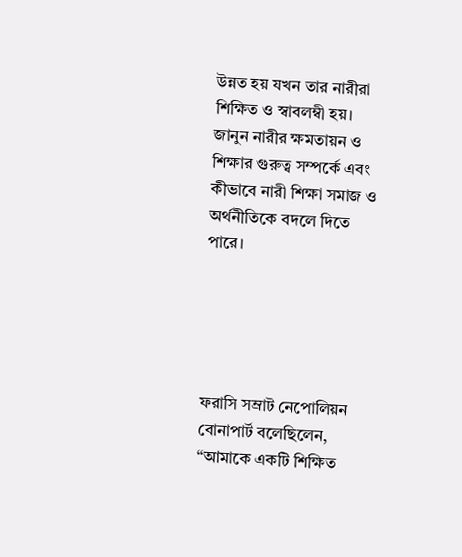উন্নত হয় যখন তার নারীরা শিক্ষিত ও স্বাবলম্বী হয়। জানুন নারীর ক্ষমতায়ন ও শিক্ষার গুরুত্ব সম্পর্কে এবং কীভাবে নারী শিক্ষা সমাজ ও অর্থনীতিকে বদলে দিতে পারে।





ফরাসি সম্রাট নেপোলিয়ন বোনাপার্ট বলেছিলেন, “আমাকে একটি শিক্ষিত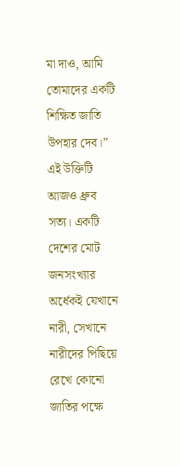মা দাও, আমি তোমাদের একটি শিক্ষিত জাতি উপহার দেব।” এই উক্তিটি আজও ধ্রুব সত্য। একটি দেশের মোট জনসংখ্যার অর্ধেকই যেখানে নারী, সেখানে নারীদের পিছিয়ে রেখে কোনো জাতির পক্ষে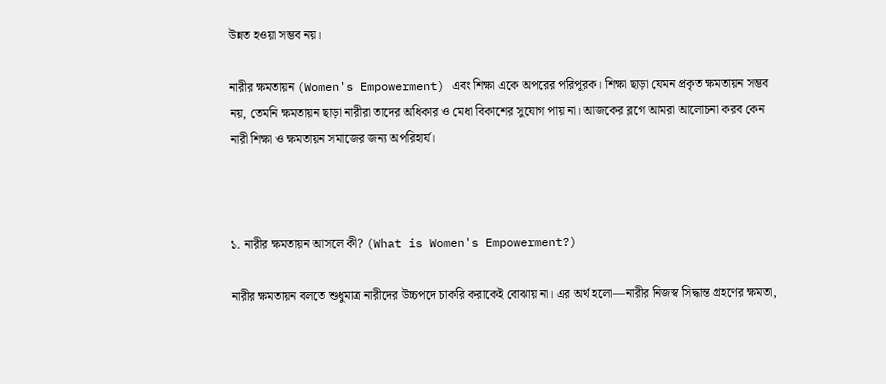উন্নত হওয়া সম্ভব নয়।

নারীর ক্ষমতায়ন (Women's Empowerment) এবং শিক্ষা একে অপরের পরিপূরক। শিক্ষা ছাড়া যেমন প্রকৃত ক্ষমতায়ন সম্ভব নয়, তেমনি ক্ষমতায়ন ছাড়া নারীরা তাদের অধিকার ও মেধা বিকাশের সুযোগ পায় না। আজকের ব্লগে আমরা আলোচনা করব কেন নারী শিক্ষা ও ক্ষমতায়ন সমাজের জন্য অপরিহার্য।



১. নারীর ক্ষমতায়ন আসলে কী? (What is Women's Empowerment?)

নারীর ক্ষমতায়ন বলতে শুধুমাত্র নারীদের উচ্চপদে চাকরি করাকেই বোঝায় না। এর অর্থ হলো—নারীর নিজস্ব সিদ্ধান্ত গ্রহণের ক্ষমতা,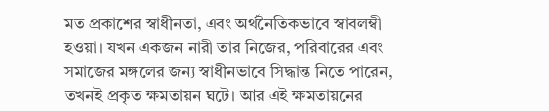মত প্রকাশের স্বাধীনতা, এবং অর্থনৈতিকভাবে স্বাবলম্বী হওয়া। যখন একজন নারী তার নিজের, পরিবারের এবং সমাজের মঙ্গলের জন্য স্বাধীনভাবে সিদ্ধান্ত নিতে পারেন, তখনই প্রকৃত ক্ষমতায়ন ঘটে। আর এই ক্ষমতায়নের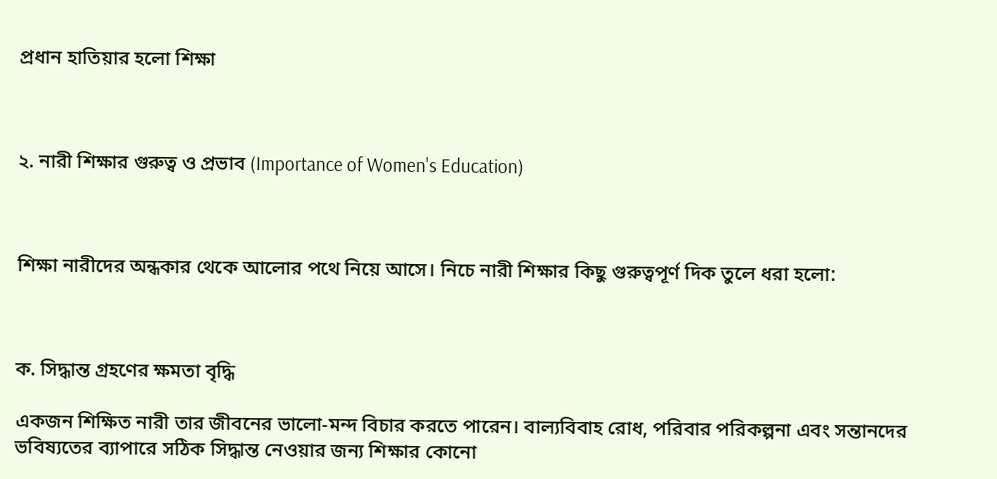প্রধান হাতিয়ার হলো শিক্ষা



২. নারী শিক্ষার গুরুত্ব ও প্রভাব (Importance of Women's Education)



শিক্ষা নারীদের অন্ধকার থেকে আলোর পথে নিয়ে আসে। নিচে নারী শিক্ষার কিছু গুরুত্বপূর্ণ দিক তুলে ধরা হলো:



ক. সিদ্ধান্ত গ্রহণের ক্ষমতা বৃদ্ধি

একজন শিক্ষিত নারী তার জীবনের ভালো-মন্দ বিচার করতে পারেন। বাল্যবিবাহ রোধ, পরিবার পরিকল্পনা এবং সন্তানদের ভবিষ্যতের ব্যাপারে সঠিক সিদ্ধান্ত নেওয়ার জন্য শিক্ষার কোনো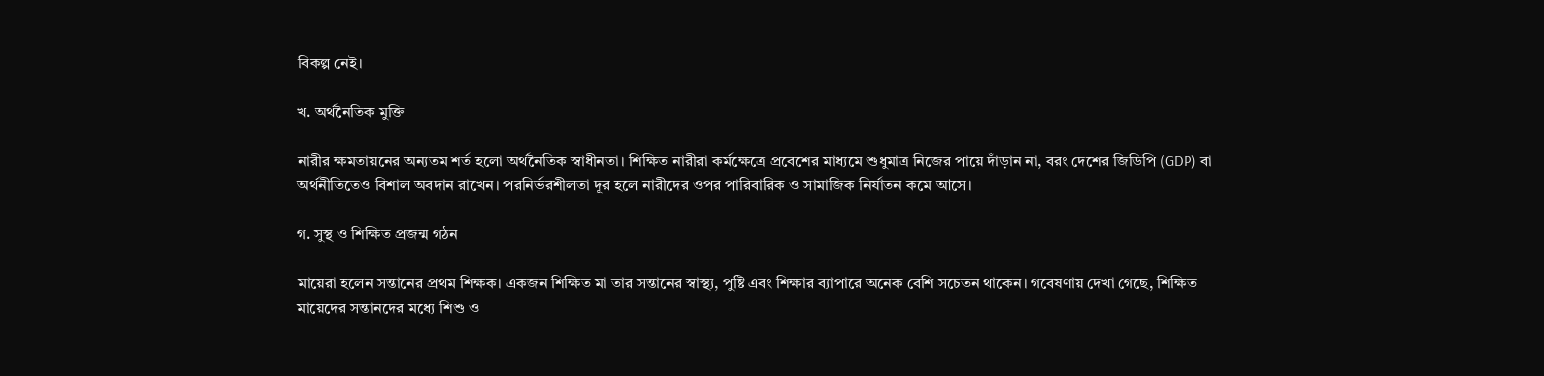বিকল্প নেই।

খ. অর্থনৈতিক মুক্তি

নারীর ক্ষমতায়নের অন্যতম শর্ত হলো অর্থনৈতিক স্বাধীনতা। শিক্ষিত নারীরা কর্মক্ষেত্রে প্রবেশের মাধ্যমে শুধুমাত্র নিজের পায়ে দাঁড়ান না, বরং দেশের জিডিপি (GDP) বা অর্থনীতিতেও বিশাল অবদান রাখেন। পরনির্ভরশীলতা দূর হলে নারীদের ওপর পারিবারিক ও সামাজিক নির্যাতন কমে আসে।

গ. সুস্থ ও শিক্ষিত প্রজন্ম গঠন

মায়েরা হলেন সন্তানের প্রথম শিক্ষক। একজন শিক্ষিত মা তার সন্তানের স্বাস্থ্য, পুষ্টি এবং শিক্ষার ব্যাপারে অনেক বেশি সচেতন থাকেন। গবেষণায় দেখা গেছে, শিক্ষিত মায়েদের সন্তানদের মধ্যে শিশু ও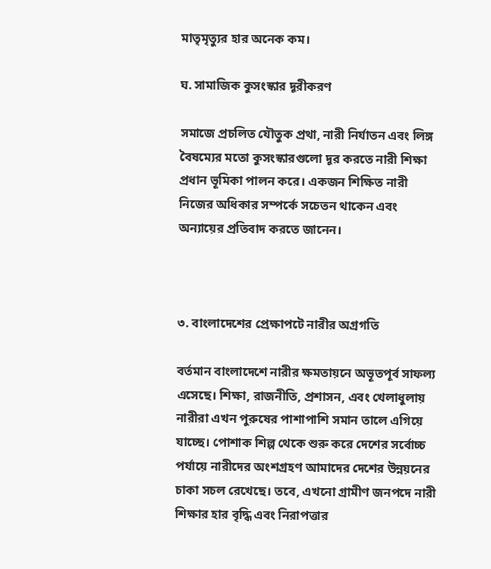মাতৃমৃত্যুর হার অনেক কম।

ঘ. সামাজিক কুসংস্কার দূরীকরণ

সমাজে প্রচলিত যৌতুক প্রথা, নারী নির্যাতন এবং লিঙ্গ বৈষম্যের মতো কুসংস্কারগুলো দূর করতে নারী শিক্ষা প্রধান ভূমিকা পালন করে। একজন শিক্ষিত নারী নিজের অধিকার সম্পর্কে সচেতন থাকেন এবং অন্যায়ের প্রতিবাদ করতে জানেন।



৩. বাংলাদেশের প্রেক্ষাপটে নারীর অগ্রগতি

বর্তমান বাংলাদেশে নারীর ক্ষমতায়নে অভূতপূর্ব সাফল্য এসেছে। শিক্ষা, রাজনীতি, প্রশাসন, এবং খেলাধুলায় নারীরা এখন পুরুষের পাশাপাশি সমান তালে এগিয়ে যাচ্ছে। পোশাক শিল্প থেকে শুরু করে দেশের সর্বোচ্চ পর্যায়ে নারীদের অংশগ্রহণ আমাদের দেশের উন্নয়নের চাকা সচল রেখেছে। তবে, এখনো গ্রামীণ জনপদে নারী শিক্ষার হার বৃদ্ধি এবং নিরাপত্তার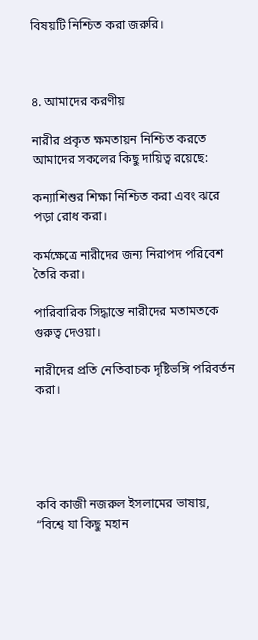বিষয়টি নিশ্চিত করা জরুরি।



৪. আমাদের করণীয়

নারীর প্রকৃত ক্ষমতায়ন নিশ্চিত করতে আমাদের সকলের কিছু দায়িত্ব রয়েছে:

কন্যাশিশুর শিক্ষা নিশ্চিত করা এবং ঝরে পড়া রোধ করা।

কর্মক্ষেত্রে নারীদের জন্য নিরাপদ পরিবেশ তৈরি করা।

পারিবারিক সিদ্ধান্তে নারীদের মতামতকে গুরুত্ব দেওয়া।

নারীদের প্রতি নেতিবাচক দৃষ্টিভঙ্গি পরিবর্তন করা।





কবি কাজী নজরুল ইসলামের ভাষায়, “বিশ্বে যা কিছু মহান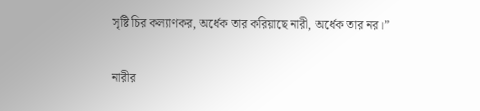সৃষ্টি চির কল্যাণকর, অর্ধেক তার করিয়াছে নারী, অর্ধেক তার নর।”

নারীর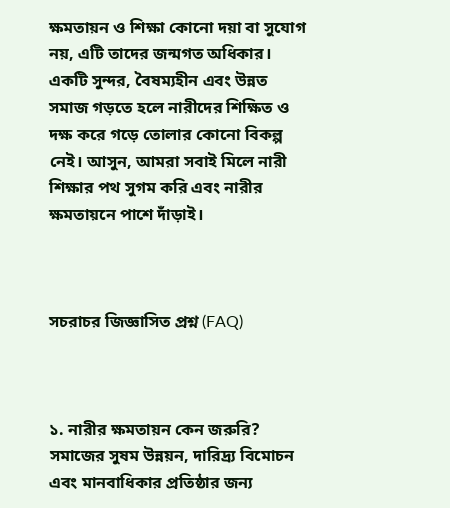ক্ষমতায়ন ও শিক্ষা কোনো দয়া বা সুযোগ নয়, এটি তাদের জন্মগত অধিকার। একটি সুন্দর, বৈষম্যহীন এবং উন্নত সমাজ গড়তে হলে নারীদের শিক্ষিত ও দক্ষ করে গড়ে তোলার কোনো বিকল্প নেই। আসুন, আমরা সবাই মিলে নারী শিক্ষার পথ সুগম করি এবং নারীর ক্ষমতায়নে পাশে দাঁড়াই।



সচরাচর জিজ্ঞাসিত প্রশ্ন (FAQ)



১. নারীর ক্ষমতায়ন কেন জরুরি? সমাজের সুষম উন্নয়ন, দারিদ্র্য বিমোচন এবং মানবাধিকার প্রতিষ্ঠার জন্য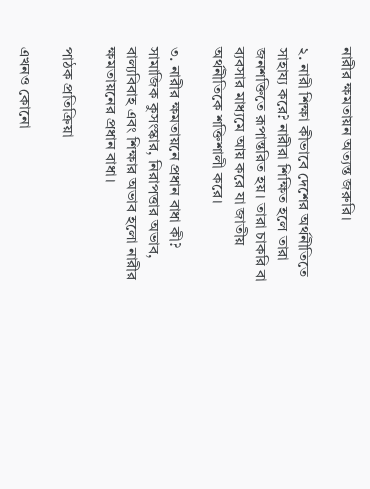নারীর ক্ষমতায়ন অত্যন্ত জরুরি।

২. নারী শিক্ষা কীভাবে দেশের অর্থনীতিতে সাহায্য করে? নারীরা শিক্ষিত হলে তারা জনশক্তিতে রূপান্তরিত হয়। তারা চাকরি বা ব্যবসার মাধ্যমে আয় করে যা জাতীয় অর্থনীতিকে শক্তিশালী করে।

৩. নারীর ক্ষমতায়নে প্রধান বাধা কী? সামাজিক কুসংস্কার, নিরাপত্তার অভাব, বাল্যবিবাহ এবং শিক্ষার অভাব হলো নারীর ক্ষমতায়নের প্রধান বাধা।

পাঠক প্রতিক্রিয়া

এখনও কোনো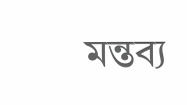মন্তব্য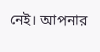নেই। আপনার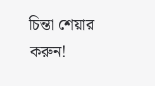চিন্তা শেয়ার করুন!